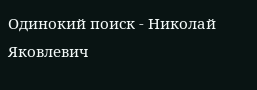Одинокий поиск - Николай Яковлевич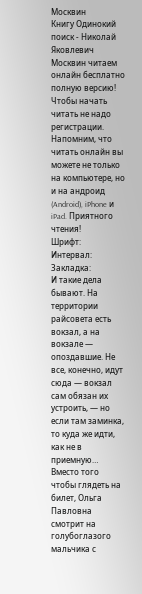Москвин
Книгу Одинокий поиск - Николай Яковлевич Москвин читаем онлайн бесплатно полную версию! Чтобы начать читать не надо регистрации. Напомним, что читать онлайн вы можете не только на компьютере, но и на андроид (Android), iPhone и iPad. Приятного чтения!
Шрифт:
Интервал:
Закладка:
И такие дела бывают. На территории райсовета есть вокзал, а на вокзале — опоздавшие. Не все, конечно, идут сюда — вокзал сам обязан их устроить, — но если там заминка, то куда же идти, как не в приемную…
Вместо того чтобы глядеть на билет, Ольга Павловна смотрит на голубоглазого мальчика с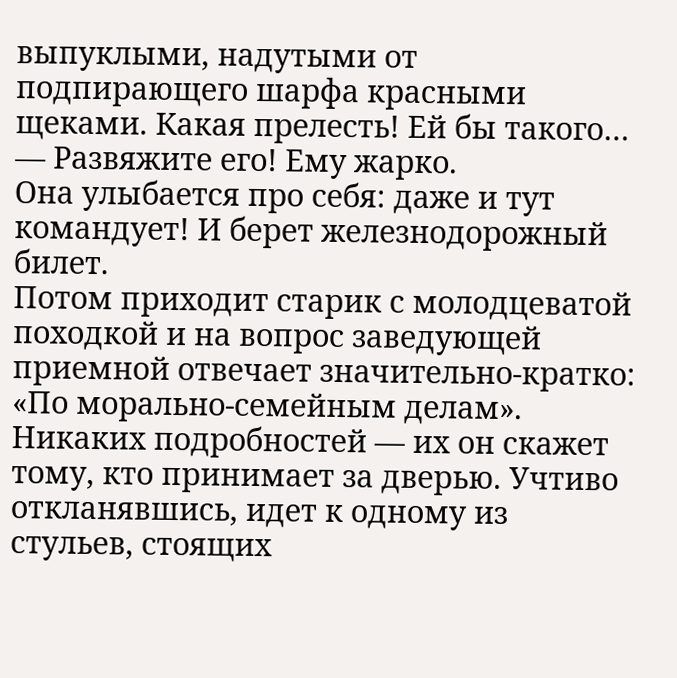выпуклыми, надутыми от подпирающего шарфа красными щеками. Какая прелесть! Ей бы такого…
— Развяжите его! Ему жарко.
Она улыбается про себя: даже и тут командует! И берет железнодорожный билет.
Потом приходит старик с молодцеватой походкой и на вопрос заведующей приемной отвечает значительно-кратко: «По морально-семейным делам». Никаких подробностей — их он скажет тому, кто принимает за дверью. Учтиво откланявшись, идет к одному из стульев, стоящих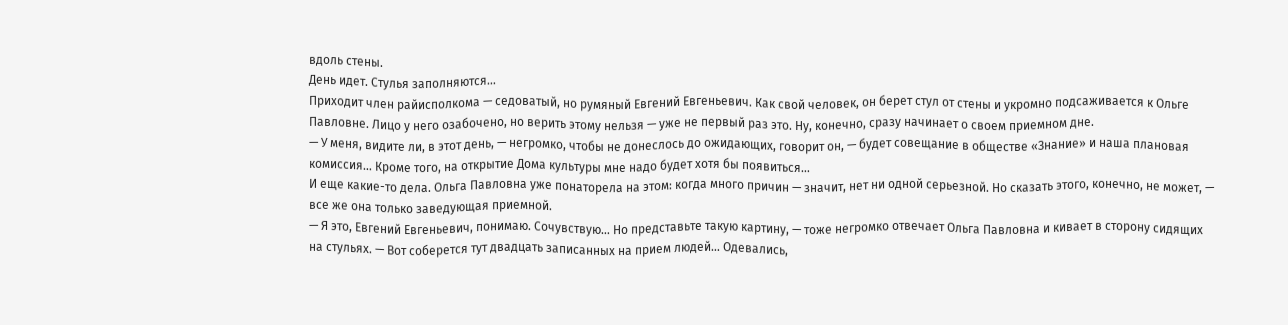вдоль стены.
День идет. Стулья заполняются…
Приходит член райисполкома — седоватый, но румяный Евгений Евгеньевич. Как свой человек, он берет стул от стены и укромно подсаживается к Ольге Павловне. Лицо у него озабочено, но верить этому нельзя — уже не первый раз это. Ну, конечно, сразу начинает о своем приемном дне.
— У меня, видите ли, в этот день, — негромко, чтобы не донеслось до ожидающих, говорит он, — будет совещание в обществе «Знание» и наша плановая комиссия… Кроме того, на открытие Дома культуры мне надо будет хотя бы появиться…
И еще какие-то дела. Ольга Павловна уже понаторела на этом: когда много причин — значит, нет ни одной серьезной. Но сказать этого, конечно, не может, — все же она только заведующая приемной.
— Я это, Евгений Евгеньевич, понимаю. Сочувствую… Но представьте такую картину, — тоже негромко отвечает Ольга Павловна и кивает в сторону сидящих на стульях. — Вот соберется тут двадцать записанных на прием людей… Одевались,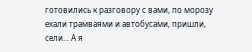готовились к разговору с вами, по морозу ехали трамваями и автобусами, пришли, сели… А я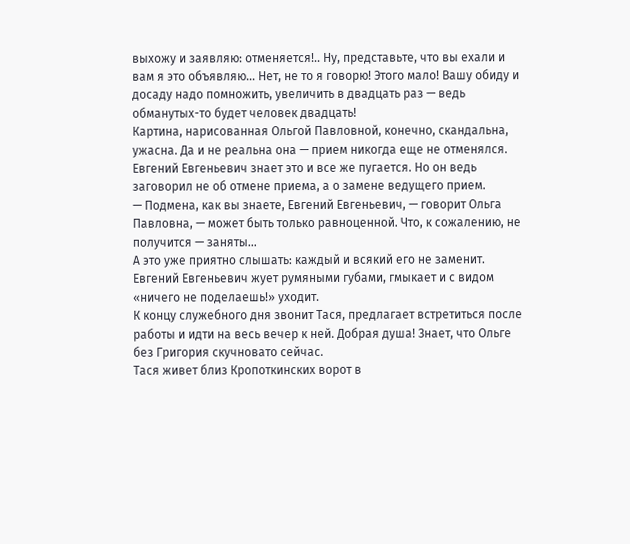выхожу и заявляю: отменяется!.. Ну, представьте, что вы ехали и вам я это объявляю… Нет, не то я говорю! Этого мало! Вашу обиду и досаду надо помножить, увеличить в двадцать раз — ведь обманутых-то будет человек двадцать!
Картина, нарисованная Ольгой Павловной, конечно, скандальна, ужасна. Да и не реальна она — прием никогда еще не отменялся. Евгений Евгеньевич знает это и все же пугается. Но он ведь заговорил не об отмене приема, а о замене ведущего прием.
— Подмена, как вы знаете, Евгений Евгеньевич, — говорит Ольга Павловна, — может быть только равноценной. Что, к сожалению, не получится — заняты…
А это уже приятно слышать: каждый и всякий его не заменит. Евгений Евгеньевич жует румяными губами, гмыкает и с видом «ничего не поделаешь!» уходит.
К концу служебного дня звонит Тася, предлагает встретиться после работы и идти на весь вечер к ней. Добрая душа! Знает, что Ольге без Григория скучновато сейчас.
Тася живет близ Кропоткинских ворот в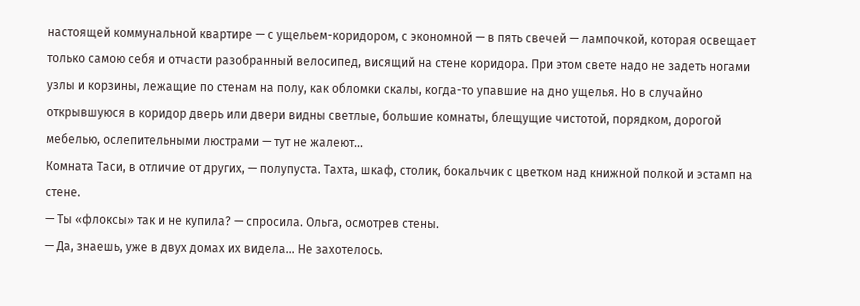настоящей коммунальной квартире — с ущельем-коридором, с экономной — в пять свечей — лампочкой, которая освещает только самою себя и отчасти разобранный велосипед, висящий на стене коридора. При этом свете надо не задеть ногами узлы и корзины, лежащие по стенам на полу, как обломки скалы, когда-то упавшие на дно ущелья. Но в случайно открывшуюся в коридор дверь или двери видны светлые, большие комнаты, блещущие чистотой, порядком, дорогой мебелью, ослепительными люстрами — тут не жалеют…
Комната Таси, в отличие от других, — полупуста. Тахта, шкаф, столик, бокальчик с цветком над книжной полкой и эстамп на стене.
— Ты «флоксы» так и не купила? — спросила. Ольга, осмотрев стены.
— Да, знаешь, уже в двух домах их видела… Не захотелось.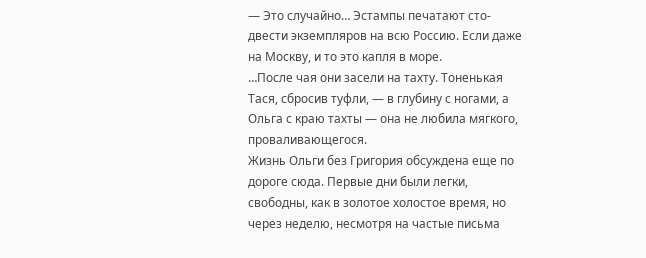— Это случайно… Эстампы печатают сто-двести экземпляров на всю Россию. Если даже на Москву, и то это капля в море.
…После чая они засели на тахту. Тоненькая Тася, сбросив туфли, — в глубину с ногами, а Ольга с краю тахты — она не любила мягкого, проваливающегося.
Жизнь Ольги без Григория обсуждена еще по дороге сюда. Первые дни были легки, свободны, как в золотое холостое время, но через неделю, несмотря на частые письма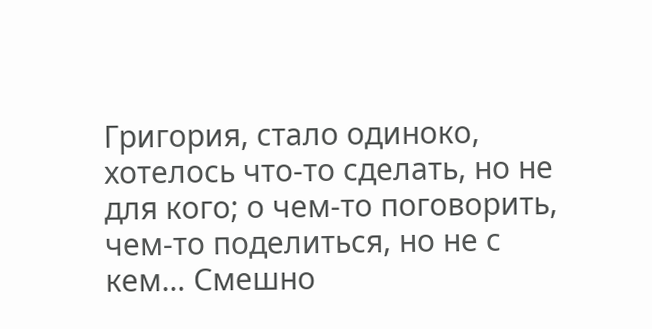Григория, стало одиноко, хотелось что-то сделать, но не для кого; о чем-то поговорить, чем-то поделиться, но не с кем… Смешно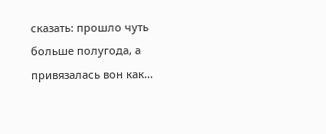сказать: прошло чуть больше полугода, а привязалась вон как…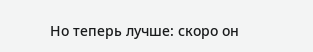Но теперь лучше: скоро он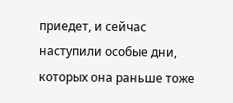приедет, и сейчас наступили особые дни, которых она раньше тоже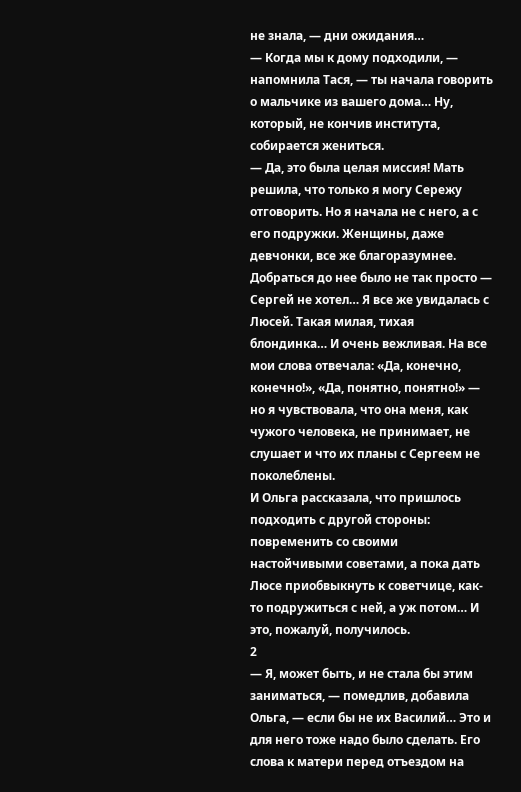не знала, — дни ожидания…
— Когда мы к дому подходили, — напомнила Тася, — ты начала говорить о мальчике из вашего дома… Ну, который, не кончив института, собирается жениться.
— Да, это была целая миссия! Мать решила, что только я могу Сережу отговорить. Но я начала не с него, а с его подружки. Женщины, даже девчонки, все же благоразумнее. Добраться до нее было не так просто — Сергей не хотел… Я все же увидалась с Люсей. Такая милая, тихая блондинка… И очень вежливая. На все мои слова отвечала: «Да, конечно, конечно!», «Да, понятно, понятно!» — но я чувствовала, что она меня, как чужого человека, не принимает, не слушает и что их планы с Сергеем не поколеблены.
И Ольга рассказала, что пришлось подходить с другой стороны: повременить со своими настойчивыми советами, а пока дать Люсе приобвыкнуть к советчице, как-то подружиться с ней, а уж потом… И это, пожалуй, получилось.
2
— Я, может быть, и не стала бы этим заниматься, — помедлив, добавила Ольга, — если бы не их Василий… Это и для него тоже надо было сделать. Его слова к матери перед отъездом на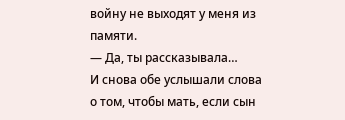войну не выходят у меня из памяти.
— Да, ты рассказывала…
И снова обе услышали слова о том, чтобы мать, если сын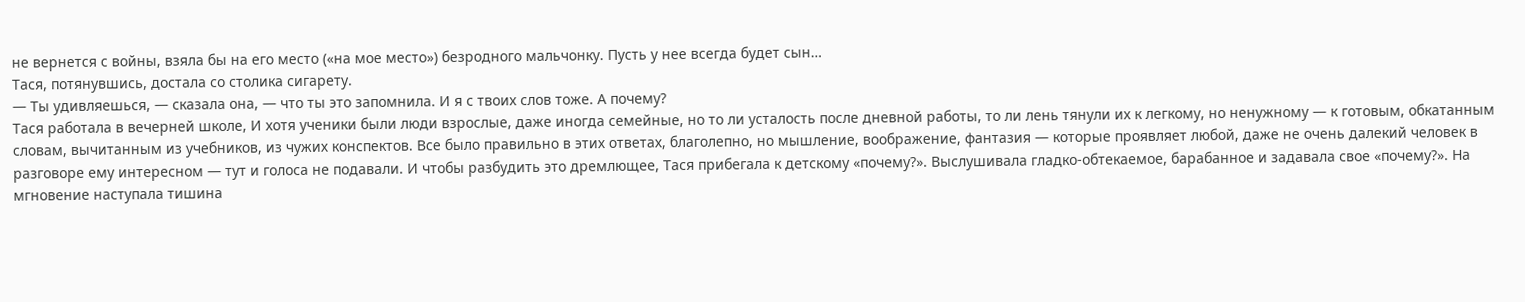не вернется с войны, взяла бы на его место («на мое место») безродного мальчонку. Пусть у нее всегда будет сын…
Тася, потянувшись, достала со столика сигарету.
— Ты удивляешься, — сказала она, — что ты это запомнила. И я с твоих слов тоже. А почему?
Тася работала в вечерней школе, И хотя ученики были люди взрослые, даже иногда семейные, но то ли усталость после дневной работы, то ли лень тянули их к легкому, но ненужному — к готовым, обкатанным словам, вычитанным из учебников, из чужих конспектов. Все было правильно в этих ответах, благолепно, но мышление, воображение, фантазия — которые проявляет любой, даже не очень далекий человек в разговоре ему интересном — тут и голоса не подавали. И чтобы разбудить это дремлющее, Тася прибегала к детскому «почему?». Выслушивала гладко-обтекаемое, барабанное и задавала свое «почему?». На мгновение наступала тишина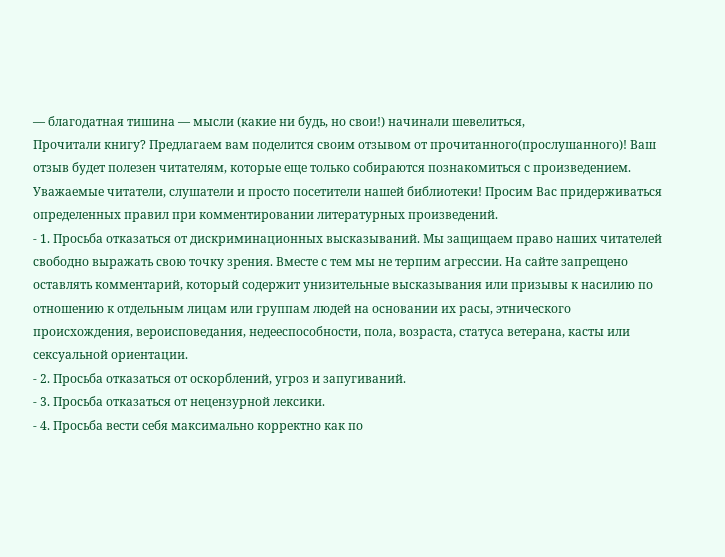— благодатная тишина — мысли (какие ни будь, но свои!) начинали шевелиться,
Прочитали книгу? Предлагаем вам поделится своим отзывом от прочитанного(прослушанного)! Ваш отзыв будет полезен читателям, которые еще только собираются познакомиться с произведением.
Уважаемые читатели, слушатели и просто посетители нашей библиотеки! Просим Вас придерживаться определенных правил при комментировании литературных произведений.
- 1. Просьба отказаться от дискриминационных высказываний. Мы защищаем право наших читателей свободно выражать свою точку зрения. Вместе с тем мы не терпим агрессии. На сайте запрещено оставлять комментарий, который содержит унизительные высказывания или призывы к насилию по отношению к отдельным лицам или группам людей на основании их расы, этнического происхождения, вероисповедания, недееспособности, пола, возраста, статуса ветерана, касты или сексуальной ориентации.
- 2. Просьба отказаться от оскорблений, угроз и запугиваний.
- 3. Просьба отказаться от нецензурной лексики.
- 4. Просьба вести себя максимально корректно как по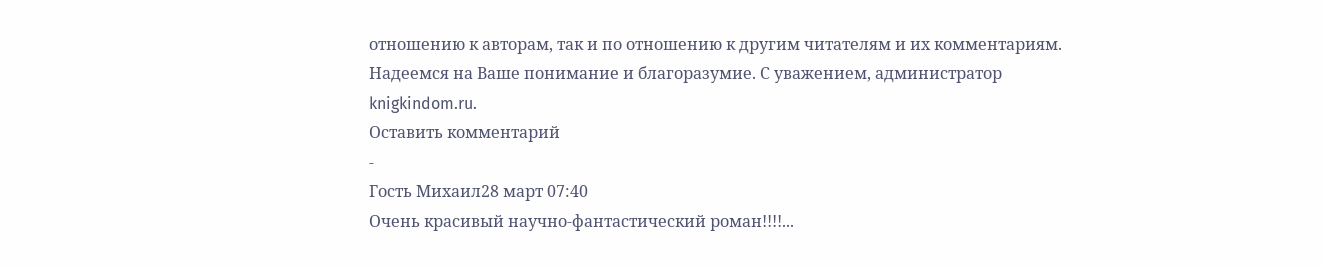отношению к авторам, так и по отношению к другим читателям и их комментариям.
Надеемся на Ваше понимание и благоразумие. С уважением, администратор knigkindom.ru.
Оставить комментарий
-
Гость Михаил28 март 07:40
Очень красивый научно-фантастический роман!!!!...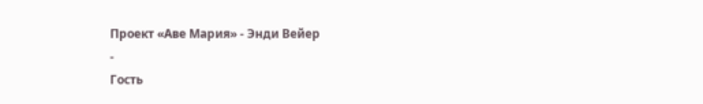Проект «Аве Мария» - Энди Вейер
-
Гость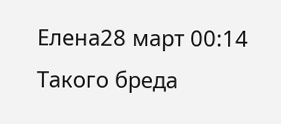Елена28 март 00:14
Такого бреда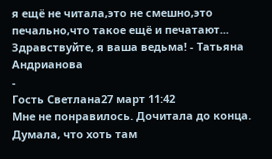я ещё не читала,это не смешно,это печально,что такое ещё и печатают...
Здравствуйте, я ваша ведьма! - Татьяна Андрианова
-
Гость Светлана27 март 11:42
Мне не понравилось. Дочитала до конца. Думала, что хоть там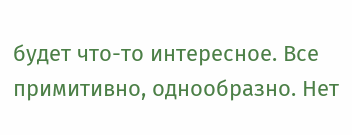будет что-то интересное. Все примитивно, однообразно. Нет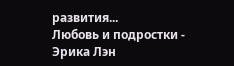развития...
Любовь и подростки - Эрика Лэн